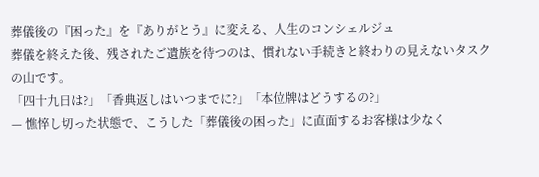葬儀後の『困った』を『ありがとう』に変える、人生のコンシェルジュ
葬儀を終えた後、残されたご遺族を待つのは、慣れない手続きと終わりの見えないタスクの山です。
「四十九日は?」「香典返しはいつまでに?」「本位牌はどうするの?」
— 憔悴し切った状態で、こうした「葬儀後の困った」に直面するお客様は少なく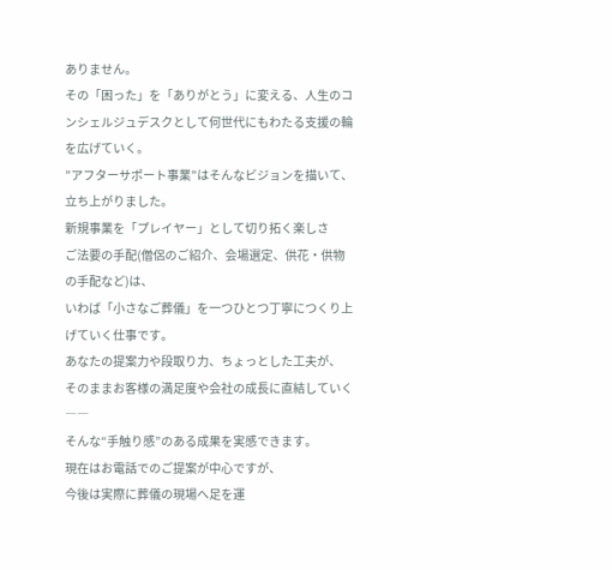ありません。
その「困った」を「ありがとう」に変える、人生のコンシェルジュデスクとして何世代にもわたる支援の輪を広げていく。
”アフターサポート事業”はそんなビジョンを描いて、立ち上がりました。
新規事業を「プレイヤー」として切り拓く楽しさ
ご法要の手配(僧侶のご紹介、会場選定、供花・供物の手配など)は、
いわば「小さなご葬儀」を一つひとつ丁寧につくり上げていく仕事です。
あなたの提案力や段取り力、ちょっとした工夫が、
そのままお客様の満足度や会社の成長に直結していく――
そんな“手触り感”のある成果を実感できます。
現在はお電話でのご提案が中心ですが、
今後は実際に葬儀の現場へ足を運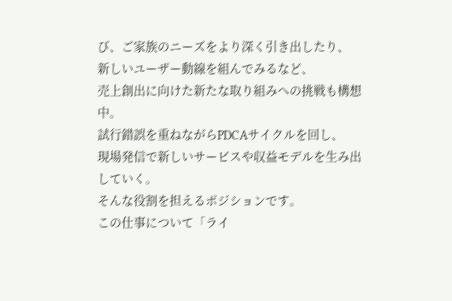び、ご家族のニーズをより深く引き出したり、
新しいユーザー動線を組んでみるなど、
売上創出に向けた新たな取り組みへの挑戦も構想中。
試行錯誤を重ねながらPDCAサイクルを回し、
現場発信で新しいサービスや収益モデルを生み出していく。
そんな役割を担えるポジションです。
この仕事について「ライ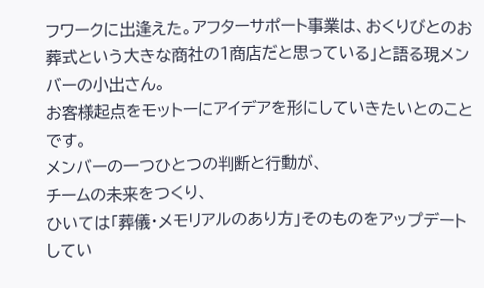フワークに出逢えた。アフターサポート事業は、おくりびとのお葬式という大きな商社の1商店だと思っている」と語る現メンバーの小出さん。
お客様起点をモットーにアイデアを形にしていきたいとのことです。
メンバーの一つひとつの判断と行動が、
チームの未来をつくり、
ひいては「葬儀・メモリアルのあり方」そのものをアップデートしてい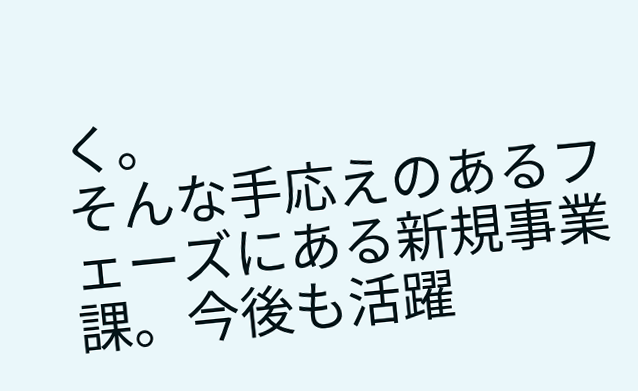く。
そんな手応えのあるフェーズにある新規事業課。今後も活躍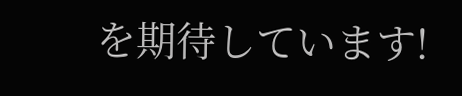を期待しています!